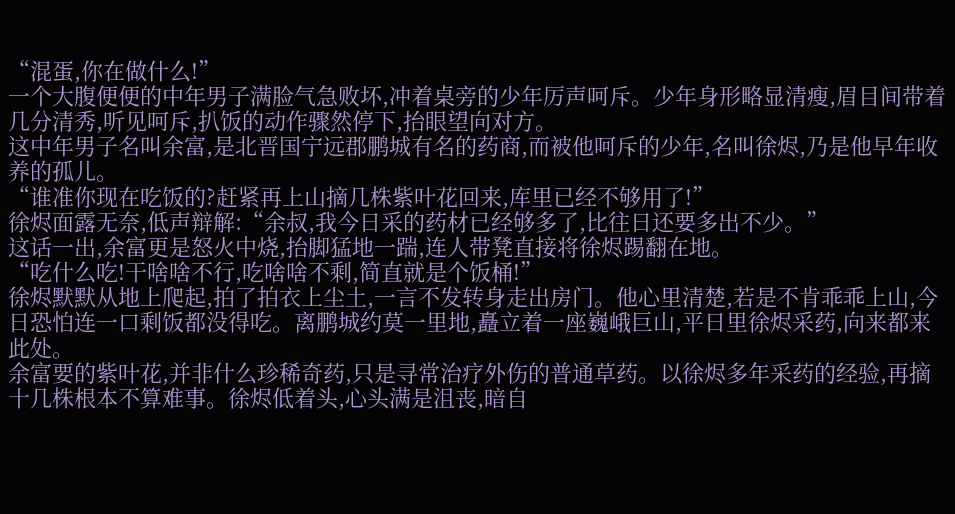“混蛋,你在做什么!”
一个大腹便便的中年男子满脸气急败坏,冲着桌旁的少年厉声呵斥。少年身形略显清瘦,眉目间带着几分清秀,听见呵斥,扒饭的动作骤然停下,抬眼望向对方。
这中年男子名叫余富,是北晋国宁远郡鹏城有名的药商,而被他呵斥的少年,名叫徐烬,乃是他早年收养的孤儿。
“谁准你现在吃饭的?赶紧再上山摘几株紫叶花回来,库里已经不够用了!”
徐烬面露无奈,低声辩解:“余叔,我今日采的药材已经够多了,比往日还要多出不少。”
这话一出,余富更是怒火中烧,抬脚猛地一踹,连人带凳直接将徐烬踢翻在地。
“吃什么吃!干啥啥不行,吃啥啥不剩,简直就是个饭桶!”
徐烬默默从地上爬起,拍了拍衣上尘土,一言不发转身走出房门。他心里清楚,若是不肯乖乖上山,今日恐怕连一口剩饭都没得吃。离鹏城约莫一里地,矗立着一座巍峨巨山,平日里徐烬采药,向来都来此处。
余富要的紫叶花,并非什么珍稀奇药,只是寻常治疗外伤的普通草药。以徐烬多年采药的经验,再摘十几株根本不算难事。徐烬低着头,心头满是沮丧,暗自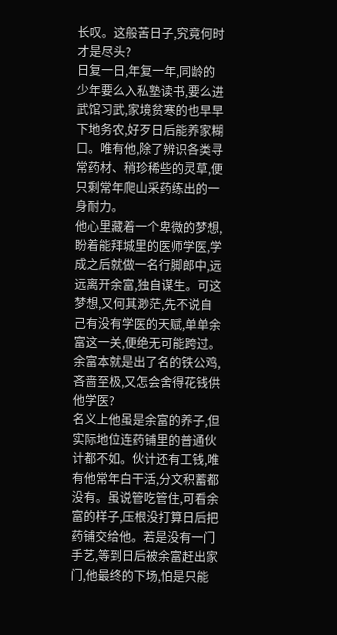长叹。这般苦日子,究竟何时才是尽头?
日复一日,年复一年,同龄的少年要么入私塾读书,要么进武馆习武,家境贫寒的也早早下地务农,好歹日后能养家糊口。唯有他,除了辨识各类寻常药材、稍珍稀些的灵草,便只剩常年爬山采药练出的一身耐力。
他心里藏着一个卑微的梦想,盼着能拜城里的医师学医,学成之后就做一名行脚郎中,远远离开余富,独自谋生。可这梦想,又何其渺茫,先不说自己有没有学医的天赋,单单余富这一关,便绝无可能跨过。余富本就是出了名的铁公鸡,吝啬至极,又怎会舍得花钱供他学医?
名义上他虽是余富的养子,但实际地位连药铺里的普通伙计都不如。伙计还有工钱,唯有他常年白干活,分文积蓄都没有。虽说管吃管住,可看余富的样子,压根没打算日后把药铺交给他。若是没有一门手艺,等到日后被余富赶出家门,他最终的下场,怕是只能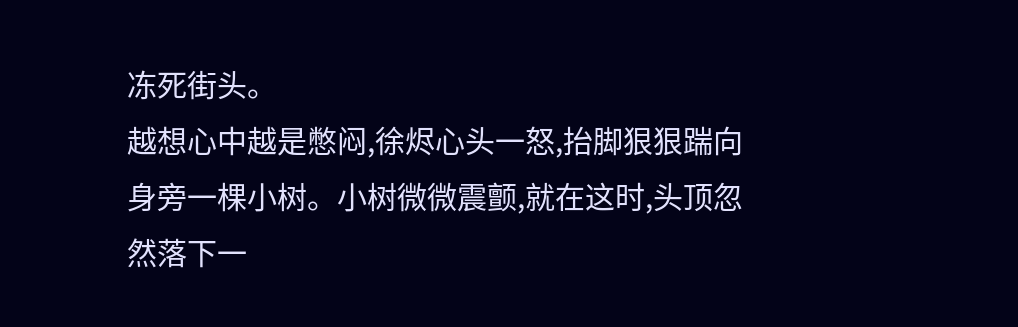冻死街头。
越想心中越是憋闷,徐烬心头一怒,抬脚狠狠踹向身旁一棵小树。小树微微震颤,就在这时,头顶忽然落下一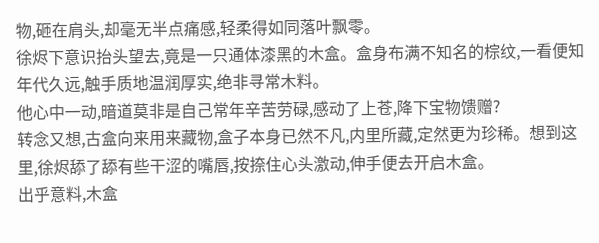物,砸在肩头,却毫无半点痛感,轻柔得如同落叶飘零。
徐烬下意识抬头望去,竟是一只通体漆黑的木盒。盒身布满不知名的棕纹,一看便知年代久远,触手质地温润厚实,绝非寻常木料。
他心中一动,暗道莫非是自己常年辛苦劳碌,感动了上苍,降下宝物馈赠?
转念又想,古盒向来用来藏物,盒子本身已然不凡,内里所藏,定然更为珍稀。想到这里,徐烬舔了舔有些干涩的嘴唇,按捺住心头激动,伸手便去开启木盒。
出乎意料,木盒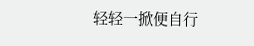轻轻一掀便自行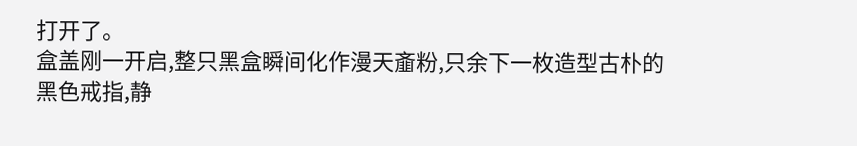打开了。
盒盖刚一开启,整只黑盒瞬间化作漫天齑粉,只余下一枚造型古朴的黑色戒指,静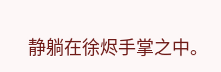静躺在徐烬手掌之中。